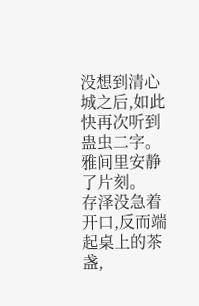没想到清心城之后,如此快再次听到蛊虫二字。
雅间里安静了片刻。
存泽没急着开口,反而端起桌上的茶盏,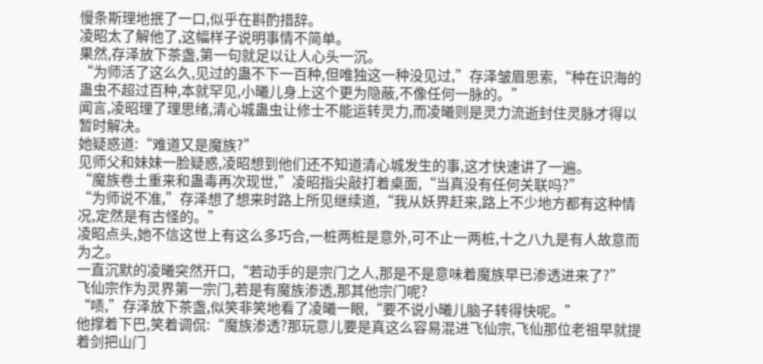慢条斯理地抿了一口,似乎在斟酌措辞。
凌昭太了解他了,这幅样子说明事情不简单。
果然,存泽放下茶盏,第一句就足以让人心头一沉。
“为师活了这么久,见过的蛊不下一百种,但唯独这一种没见过,”存泽皱眉思索,“种在识海的蛊虫不超过百种,本就罕见,小曦儿身上这个更为隐蔽,不像任何一脉的。”
闻言,凌昭理了理思绪,清心城蛊虫让修士不能运转灵力,而凌曦则是灵力流逝封住灵脉才得以暂时解决。
她疑惑道:“难道又是魔族?”
见师父和妹妹一脸疑惑,凌昭想到他们还不知道清心城发生的事,这才快速讲了一遍。
“魔族卷土重来和蛊毒再次现世,”凌昭指尖敲打着桌面,“当真没有任何关联吗?”
“为师说不准,”存泽想了想来时路上所见继续道,“我从妖界赶来,路上不少地方都有这种情况,定然是有古怪的。”
凌昭点头,她不信这世上有这么多巧合,一桩两桩是意外,可不止一两桩,十之八九是有人故意而为之。
一直沉默的凌曦突然开口,“若动手的是宗门之人,那是不是意味着魔族早已渗透进来了?”
飞仙宗作为灵界第一宗门,若是有魔族渗透,那其他宗门呢?
“啧,”存泽放下茶盏,似笑非笑地看了凌曦一眼,“要不说小曦儿脑子转得快呢。”
他撑着下巴,笑着调侃:“魔族渗透?那玩意儿要是真这么容易混进飞仙宗,飞仙那位老祖早就提着剑把山门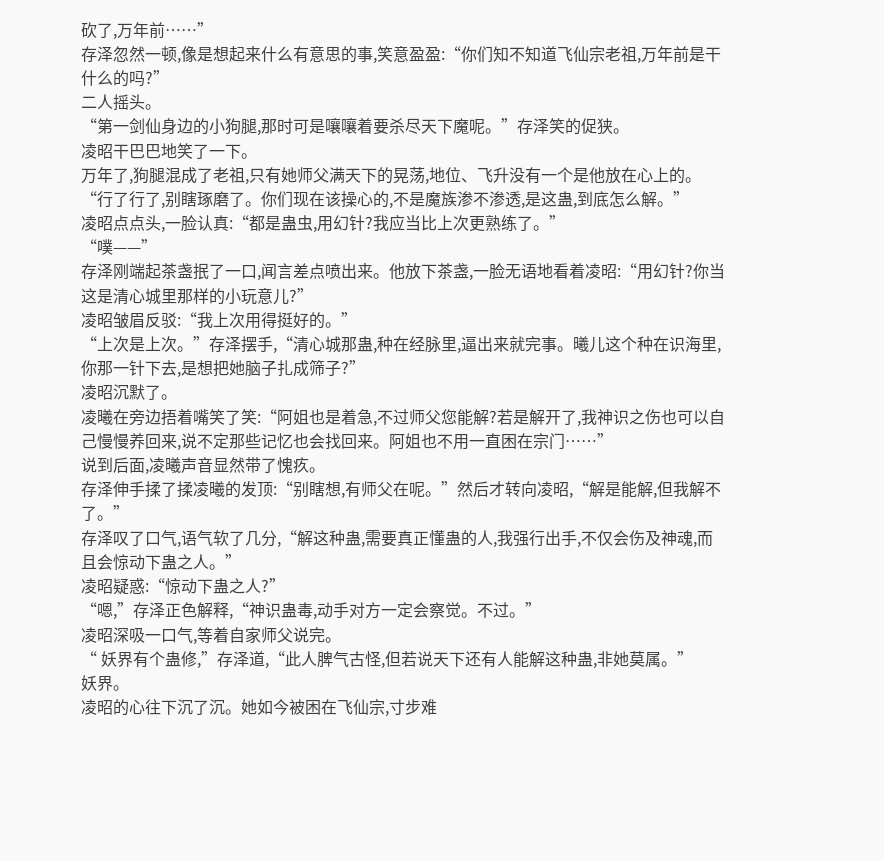砍了,万年前……”
存泽忽然一顿,像是想起来什么有意思的事,笑意盈盈:“你们知不知道飞仙宗老祖,万年前是干什么的吗?”
二人摇头。
“第一剑仙身边的小狗腿,那时可是嚷嚷着要杀尽天下魔呢。”存泽笑的促狭。
凌昭干巴巴地笑了一下。
万年了,狗腿混成了老祖,只有她师父满天下的晃荡,地位、飞升没有一个是他放在心上的。
“行了行了,别瞎琢磨了。你们现在该操心的,不是魔族渗不渗透,是这蛊,到底怎么解。”
凌昭点点头,一脸认真:“都是蛊虫,用幻针?我应当比上次更熟练了。”
“噗——”
存泽刚端起茶盏抿了一口,闻言差点喷出来。他放下茶盏,一脸无语地看着凌昭:“用幻针?你当这是清心城里那样的小玩意儿?”
凌昭皱眉反驳:“我上次用得挺好的。”
“上次是上次。”存泽摆手,“清心城那蛊,种在经脉里,逼出来就完事。曦儿这个种在识海里,你那一针下去,是想把她脑子扎成筛子?”
凌昭沉默了。
凌曦在旁边捂着嘴笑了笑:“阿姐也是着急,不过师父您能解?若是解开了,我神识之伤也可以自己慢慢养回来,说不定那些记忆也会找回来。阿姐也不用一直困在宗门……”
说到后面,凌曦声音显然带了愧疚。
存泽伸手揉了揉凌曦的发顶:“别瞎想,有师父在呢。”然后才转向凌昭,“解是能解,但我解不了。”
存泽叹了口气,语气软了几分,“解这种蛊,需要真正懂蛊的人,我强行出手,不仅会伤及神魂,而且会惊动下蛊之人。”
凌昭疑惑:“惊动下蛊之人?”
“嗯,”存泽正色解释,“神识蛊毒,动手对方一定会察觉。不过。”
凌昭深吸一口气,等着自家师父说完。
“ 妖界有个蛊修,”存泽道,“此人脾气古怪,但若说天下还有人能解这种蛊,非她莫属。”
妖界。
凌昭的心往下沉了沉。她如今被困在飞仙宗,寸步难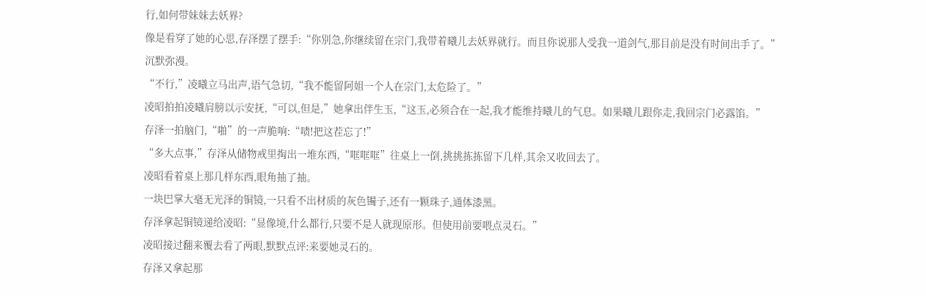行,如何带妹妹去妖界?
像是看穿了她的心思,存泽摆了摆手:“你别急,你继续留在宗门,我带着曦儿去妖界就行。而且你说那人受我一道剑气,那目前是没有时间出手了。”
沉默弥漫。
“不行,”凌曦立马出声,语气急切,“我不能留阿姐一个人在宗门,太危险了。”
凌昭拍拍凌曦肩膀以示安抚,“可以,但是,”她拿出伴生玉,“这玉,必须合在一起,我才能维持曦儿的气息。如果曦儿跟你走,我回宗门必露馅。”
存泽一拍脑门,“啪”的一声脆响:“啧!把这茬忘了!”
“多大点事,”存泽从储物戒里掏出一堆东西,“哐哐哐”往桌上一倒,挑挑拣拣留下几样,其余又收回去了。
凌昭看着桌上那几样东西,眼角抽了抽。
一块巴掌大毫无光泽的铜镜,一只看不出材质的灰色镯子,还有一颗珠子,通体漆黑。
存泽拿起铜镜递给凌昭:“显像境,什么都行,只要不是人就现原形。但使用前要喂点灵石。”
凌昭接过翻来覆去看了两眼,默默点评:来要她灵石的。
存泽又拿起那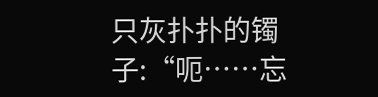只灰扑扑的镯子:“呃……忘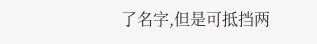了名字,但是可抵挡两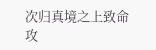次归真境之上致命攻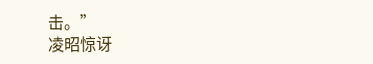击。”
凌昭惊讶